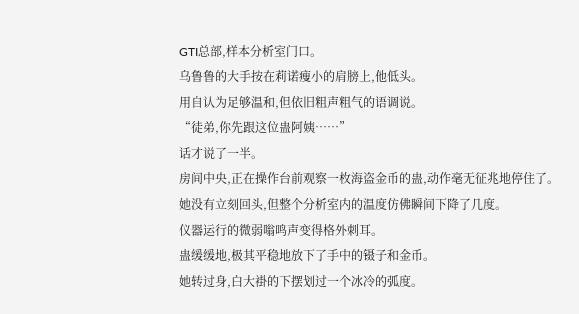GTI总部,样本分析室门口。
乌鲁鲁的大手按在莉诺瘦小的肩膀上,他低头。
用自认为足够温和,但依旧粗声粗气的语调说。
“徒弟,你先跟这位蛊阿姨……”
话才说了一半。
房间中央,正在操作台前观察一枚海盗金币的蛊,动作毫无征兆地停住了。
她没有立刻回头,但整个分析室内的温度仿佛瞬间下降了几度。
仪器运行的微弱嗡鸣声变得格外刺耳。
蛊缓缓地,极其平稳地放下了手中的镊子和金币。
她转过身,白大褂的下摆划过一个冰冷的弧度。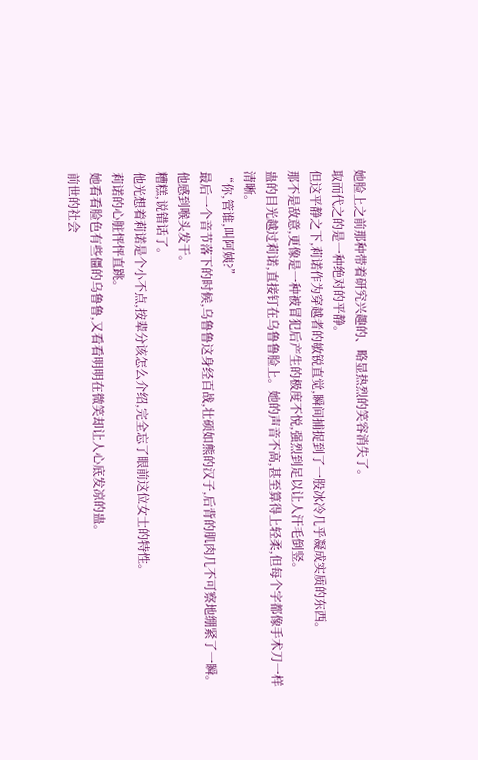她脸上之前那种带着研究兴趣的、略显热烈的笑容消失了。
取而代之的是一种绝对的平静。
但这平静之下,莉诺作为穿越者的敏锐直觉,瞬间捕捉到了一股冰冷几乎凝成实质的东西。
那不是敌意,更像是一种被冒犯后产生的极度不悦,强烈到足以让人汗毛倒竖。
蛊的目光越过莉诺,直接钉在乌鲁鲁脸上。她的声音不高,甚至算得上轻柔,但每个字都像手术刀一样清晰。
“你,管谁,叫阿姨?”
最后一个音节落下的时候,乌鲁鲁这身经百战,壮硕如熊的汉子,后背的肌肉几不可察地绷紧了一瞬。他感到喉头发干。
糟糕,说错话了。
他光想着莉诺是个小不点,按辈分该怎么介绍,完全忘了眼前这位女士的特性。
莉诺的心脏怦怦直跳。
她看看脸色有些僵的乌鲁鲁,又看看明明在微笑却让人心底发凉的蛊。
前世的社会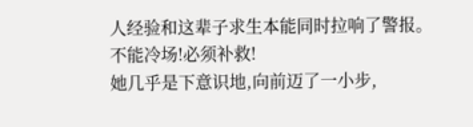人经验和这辈子求生本能同时拉响了警报。
不能冷场!必须补救!
她几乎是下意识地,向前迈了一小步,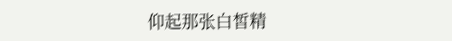仰起那张白皙精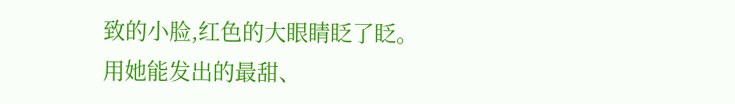致的小脸,红色的大眼睛眨了眨。
用她能发出的最甜、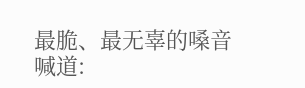最脆、最无辜的嗓音喊道: